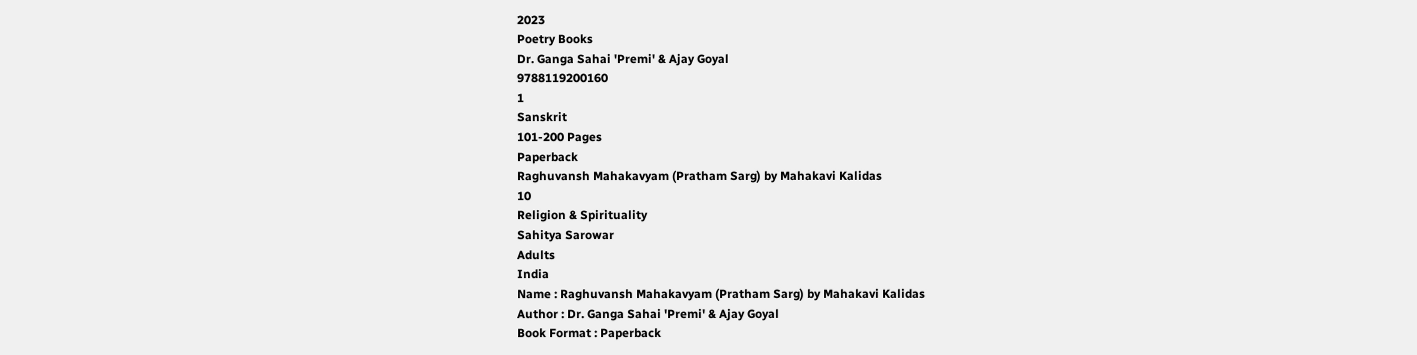2023
Poetry Books
Dr. Ganga Sahai 'Premi' & Ajay Goyal
9788119200160
1
Sanskrit
101-200 Pages
Paperback
Raghuvansh Mahakavyam (Pratham Sarg) by Mahakavi Kalidas
10
Religion & Spirituality
Sahitya Sarowar
Adults
India
Name : Raghuvansh Mahakavyam (Pratham Sarg) by Mahakavi Kalidas
Author : Dr. Ganga Sahai 'Premi' & Ajay Goyal
Book Format : Paperback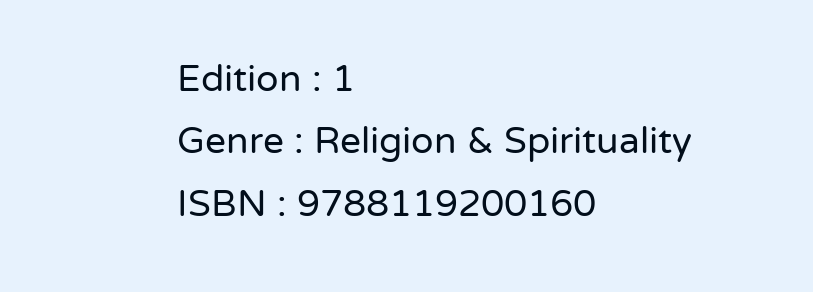Edition : 1
Genre : Religion & Spirituality
ISBN : 9788119200160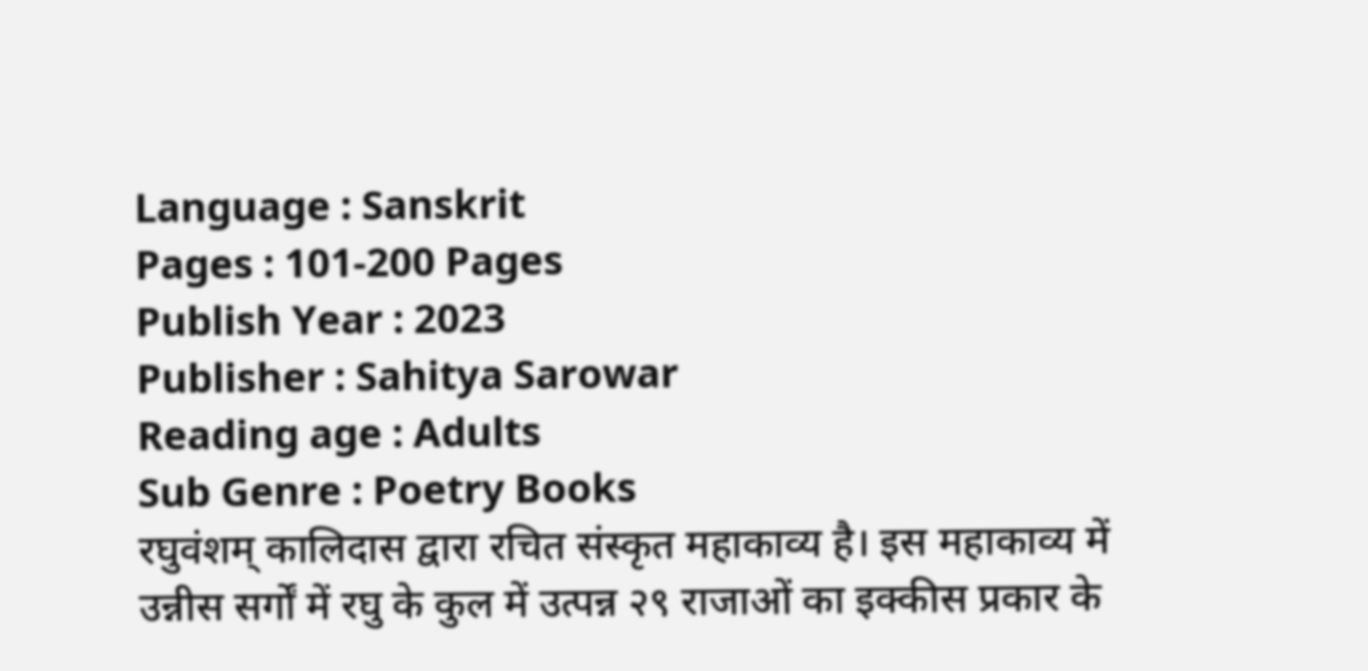Language : Sanskrit
Pages : 101-200 Pages
Publish Year : 2023
Publisher : Sahitya Sarowar
Reading age : Adults
Sub Genre : Poetry Books
रघुवंशम् कालिदास द्वारा रचित संस्कृत महाकाव्य है। इस महाकाव्य में उन्नीस सर्गों में रघु के कुल में उत्पन्न २९ राजाओं का इक्कीस प्रकार के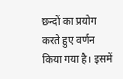छन्दों का प्रयोग करते हुए वर्णन किया गया है। इसमें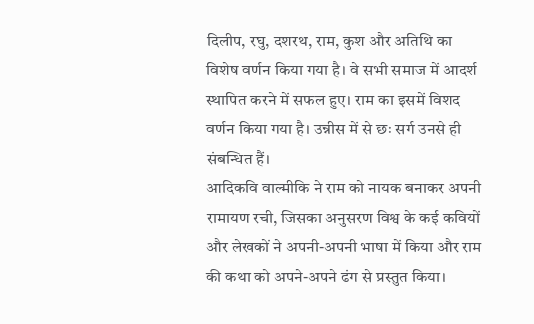दिलीप, रघु, दशरथ, राम, कुश और अतिथि का विशेष वर्णन किया गया है। वे सभी समाज में आदर्श स्थापित करने में सफल हुए। राम का इसमें विशद वर्णन किया गया है। उन्नीस में से छः सर्ग उनसे ही संबन्धित हैं।
आदिकवि वाल्मीकि ने राम को नायक बनाकर अपनी रामायण रची, जिसका अनुसरण विश्व के कई कवियों और लेखकों ने अपनी-अपनी भाषा में किया और राम की कथा को अपने-अपने ढंग से प्रस्तुत किया।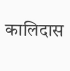कालिदास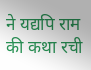ने यद्यपि राम की कथा रची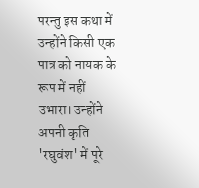परन्तु इस कथा में उन्होंने किसी एक पात्र को नायक के रूप में नहीं उभारा। उन्होंने अपनी कृति 'रघुवंश' में पूरे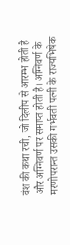वंश की कथा रची, जो दिलीप से आरम्भ होती है और अग्निवर्ण पर समाप्त होती है। अग्निवर्ण के मरणोपरान्त उसकी गर्भवती पत्नी के राज्यभिषेक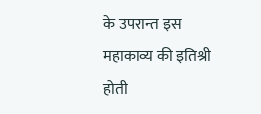के उपरान्त इस महाकाव्य की इतिश्री होती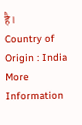है।
Country of Origin : India
More Information